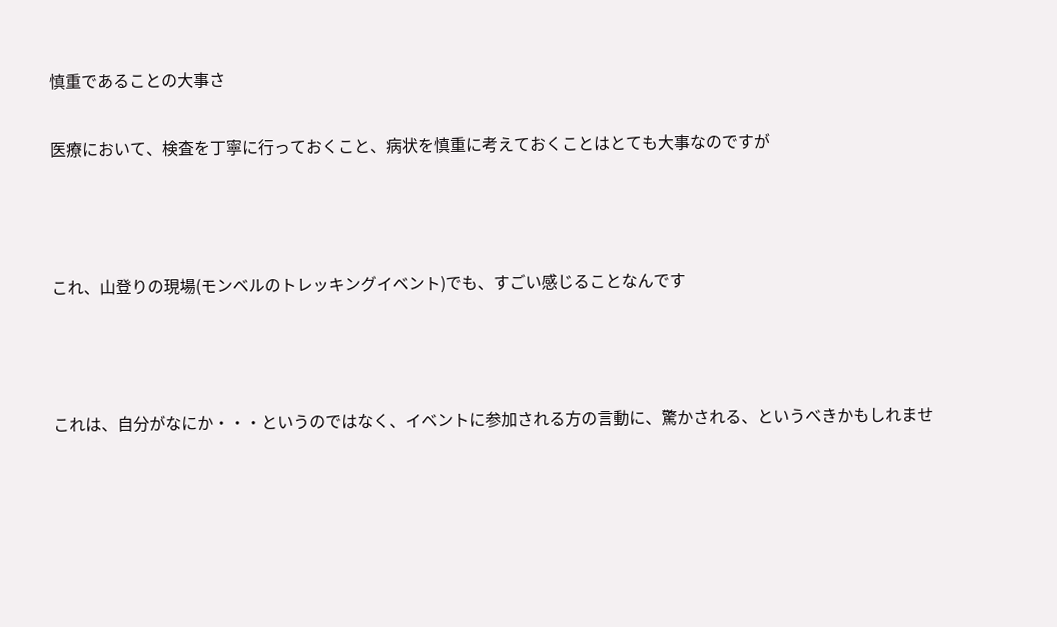慎重であることの大事さ

医療において、検査を丁寧に行っておくこと、病状を慎重に考えておくことはとても大事なのですが



これ、山登りの現場(モンベルのトレッキングイベント)でも、すごい感じることなんです



これは、自分がなにか・・・というのではなく、イベントに参加される方の言動に、驚かされる、というべきかもしれませ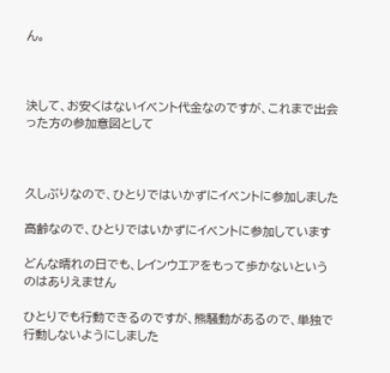ん。



決して、お安くはないイベント代金なのですが、これまで出会った方の参加意図として



久しぶりなので、ひとりではいかずにイベントに参加しました

高齢なので、ひとりではいかずにイベントに参加しています

どんな晴れの日でも、レインウエアをもって歩かないというのはありえません

ひとりでも行動できるのですが、熊騒動があるので、単独で行動しないようにしました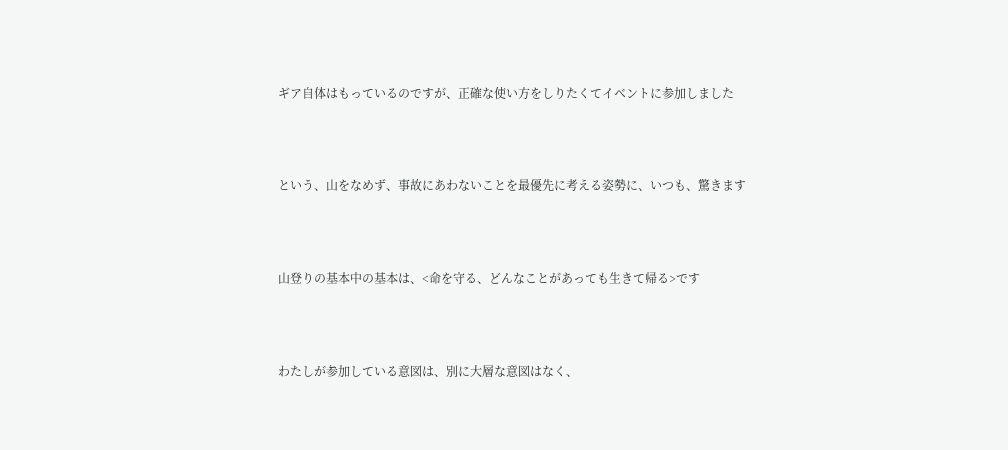ギア自体はもっているのですが、正確な使い方をしりたくてイベントに参加しました



という、山をなめず、事故にあわないことを最優先に考える姿勢に、いつも、驚きます



山登りの基本中の基本は、<命を守る、どんなことがあっても生きて帰る>です



わたしが参加している意図は、別に大層な意図はなく、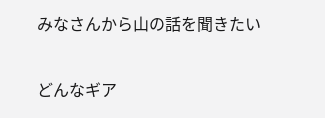みなさんから山の話を聞きたい

どんなギア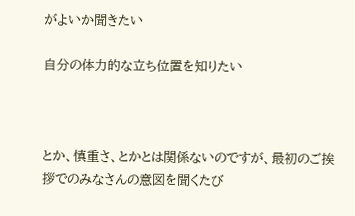がよいか聞きたい

自分の体力的な立ち位置を知りたい



とか、慎重さ、とかとは関係ないのですが、最初のご挨拶でのみなさんの意図を聞くたび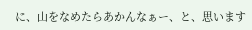に、山をなめたらあかんなぁー、と、思います